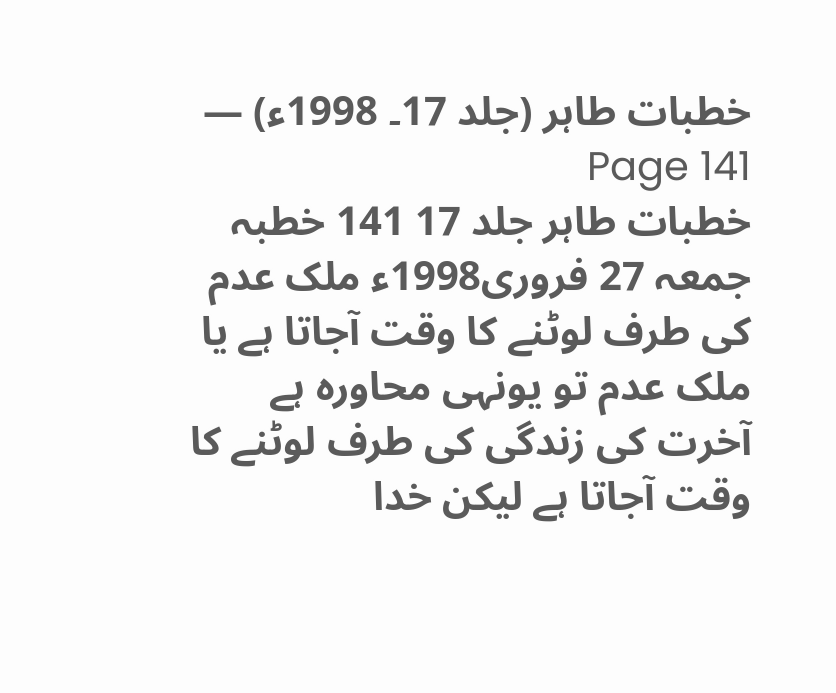خطبات طاہر (جلد 17۔ 1998ء) — Page 141
خطبات طاہر جلد 17 141 خطبہ جمعہ 27 فروری1998ء ملک عدم کی طرف لوٹنے کا وقت آجاتا ہے یا ملک عدم تو یونہی محاورہ ہے آخرت کی زندگی کی طرف لوٹنے کا وقت آجاتا ہے لیکن خدا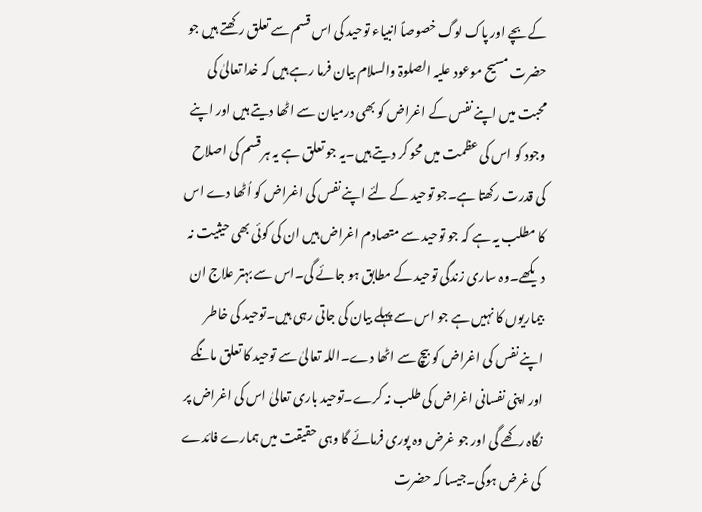کے بچے اور پاک لوگ خصوصاً انبیاء توحید کی اس قسم سے تعلق رکھتے ہیں جو حضرت مسیح موعود علیہ الصلوۃ والسلام بیان فرما رہے ہیں کہ خدا تعالیٰ کی محبت میں اپنے نفس کے اغراض کو بھی درمیان سے اٹھا دیتے ہیں اور اپنے وجود کو اس کی عظمت میں محو کر دیتے ہیں۔یہ جو تعلق ہے یہ ہر قسم کی اصلاح کی قدرت رکھتا ہے۔جو توحید کے لئے اپنے نفس کی اغراض کو اُٹھا دے اس کا مطلب یہ ہے کہ جو توحید سے متصادم اغراض ہیں ان کی کوئی بھی حیثیت نہ دیکھے۔وہ ساری زندگی توحید کے مطابق ہو جائے گی۔اس سے بہتر علاج ان بیماریوں کا نہیں ہے جو اس سے پہلے بیان کی جاتی رہی ہیں۔توحید کی خاطر اپنے نفس کی اغراض کو بیچ سے اٹھا دے۔اللہ تعالیٰ سے توحید کا تعلق مانگے اور اپنی نفسانی اغراض کی طلب نہ کرے۔توحید باری تعالیٰ اس کی اغراض پر نگاہ رکھے گی اور جو غرض وہ پوری فرمائے گا وہی حقیقت میں ہمارے فائدے کی غرض ہوگی۔جیسا کہ حضرت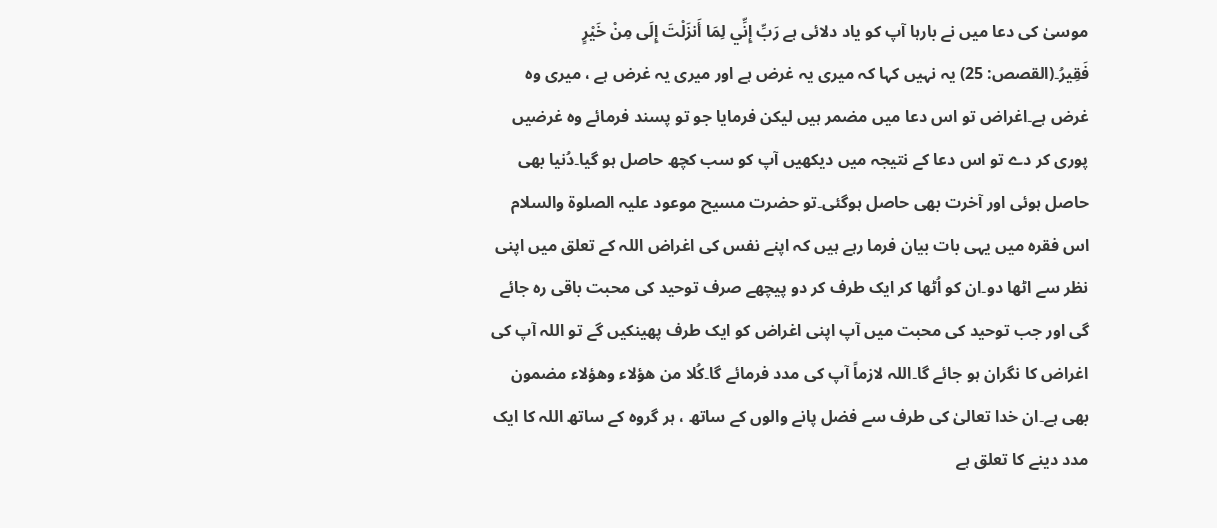موسیٰ کی دعا میں نے بارہا آپ کو یاد دلائی ہے رَبِّ إِنِّي لِمَا أَنزَلْتَ إِلَى مِنْ خَيْرٍ فَقِيرُ۔(القصص: 25) یہ نہیں کہا کہ میری یہ غرض ہے اور میری یہ غرض ہے ، میری وہ غرض ہے۔اغراض تو اس دعا میں مضمر ہیں لیکن فرمایا جو تو پسند فرمائے وہ غرضیں پوری کر دے تو اس دعا کے نتیجہ میں دیکھیں آپ کو سب کچھ حاصل ہو گیا۔دُنیا بھی حاصل ہوئی اور آخرت بھی حاصل ہوگئی۔تو حضرت مسیح موعود علیہ الصلوۃ والسلام اس فقرہ میں یہی بات بیان فرما رہے ہیں کہ اپنے نفس کی اغراض اللہ کے تعلق میں اپنی نظر سے اٹھا دو۔ان کو اُٹھا کر ایک طرف کر دو پیچھے صرف توحید کی محبت باقی رہ جائے گی اور جب توحید کی محبت میں آپ اپنی اغراض کو ایک طرف پھینکیں گے تو اللہ آپ کی اغراض کا نگران ہو جائے گا۔اللہ لازماً آپ کی مدد فرمائے گا۔كُلا من هؤلاء وهؤلاء مضمون بھی ہے۔ان خدا تعالیٰ کی طرف سے فضل پانے والوں کے ساتھ ، ہر گروہ کے ساتھ اللہ کا ایک مدد دینے کا تعلق ہے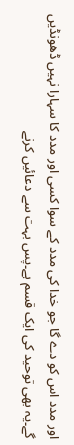اور مدد اس کو دے گا جو خدا کی مدد کے سوا کسی اور مدد کا سہارا نہیں ڈھونڈیں گے۔یہ بھی توحید کی ایک قسم ہے۔پس بہت سے دعائیں کرنے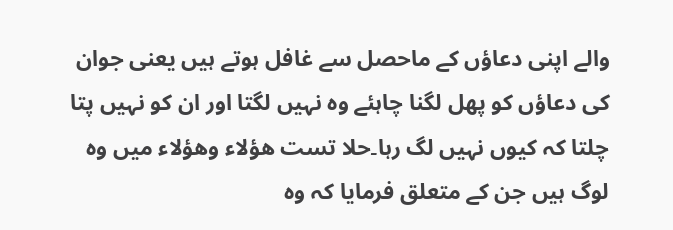والے اپنی دعاؤں کے ماحصل سے غافل ہوتے ہیں یعنی جوان کی دعاؤں کو پھل لگنا چاہئے وہ نہیں لگتا اور ان کو نہیں پتا چلتا کہ کیوں نہیں لگ رہا۔حلا تست هؤلاء وهؤلاء میں وہ لوگ ہیں جن کے متعلق فرمایا کہ وہ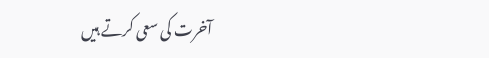آخرت کی سعی کرتے ہیں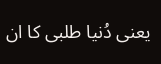یعنی دُنیا طلبی کا ان